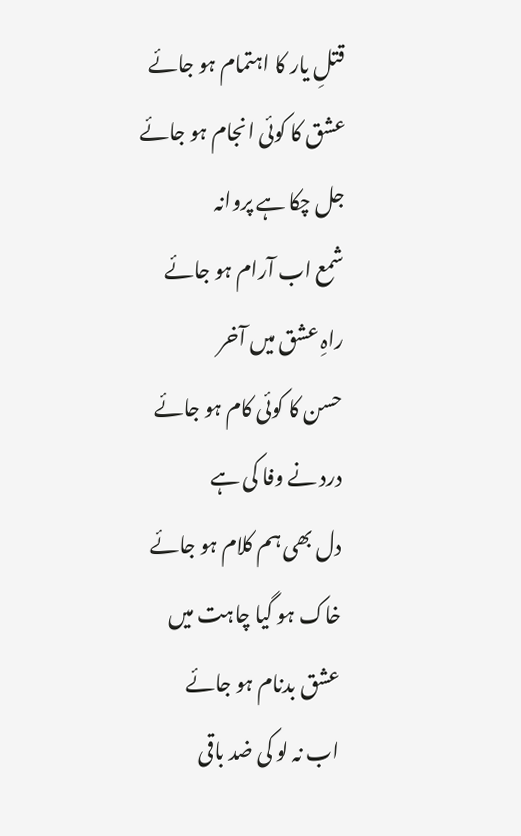قتلِ یار کا اہتمام ہو جائے
عشق کا کوئی انجام ہو جائے
جل چکا ہے پروانہ
شمع اب آرام ہو جائے
راہِ عشق میں آخر
حسن کا کوئی کام ہو جائے
درد نے وفا کی ہے
دل بھی ہم کلام ہو جائے
خاک ہو گیا چاہت میں
عشق بدنام ہو جائے
اب نہ لو کی ضد باقی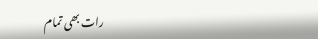رات بھی تمام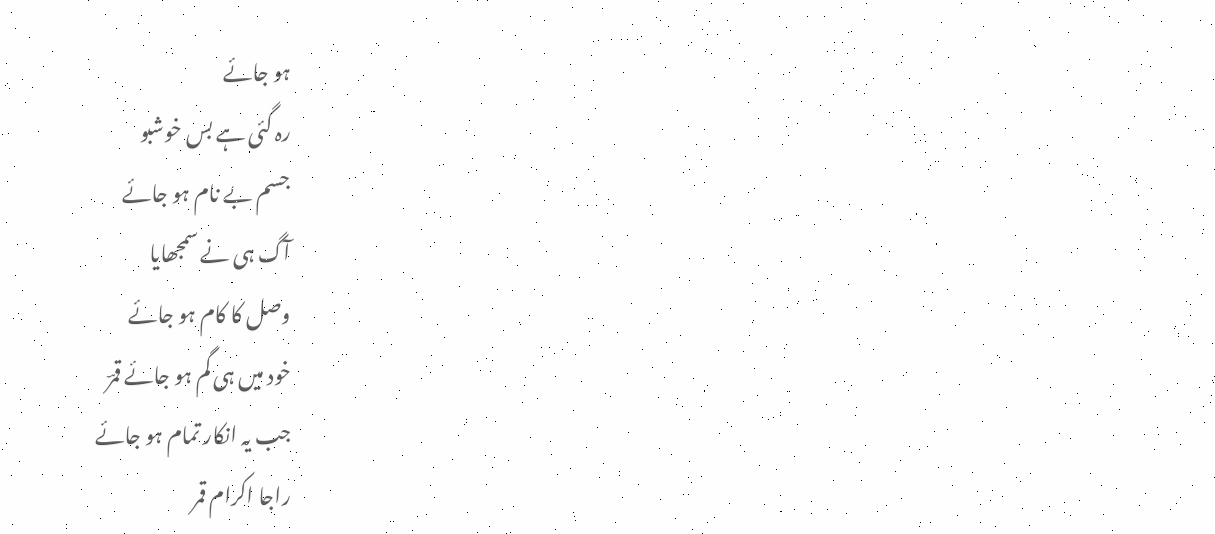ہو جائے
رہ گئی ہے بس خوشبو
جسم بے نام ہو جائے
آگ ہی نے سمجھایا
وصل کا کام ہو جائے
خود میں ہی گم ہو جائے قمرؔ
جب یہ انکار تمام ہو جائے
راجا اکرام قمر